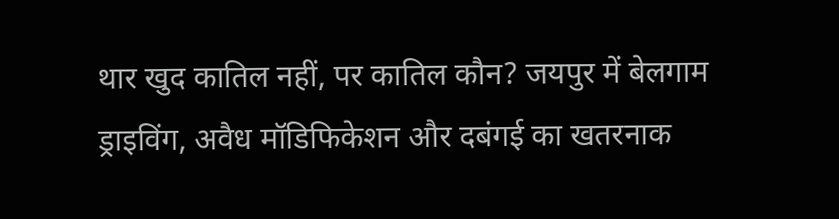थार खुद कातिल नहीं, पर कातिल कौन? जयपुर में बेलगाम ड्राइविंग, अवैध मॉडिफिकेशन और दबंगई का खतरनाक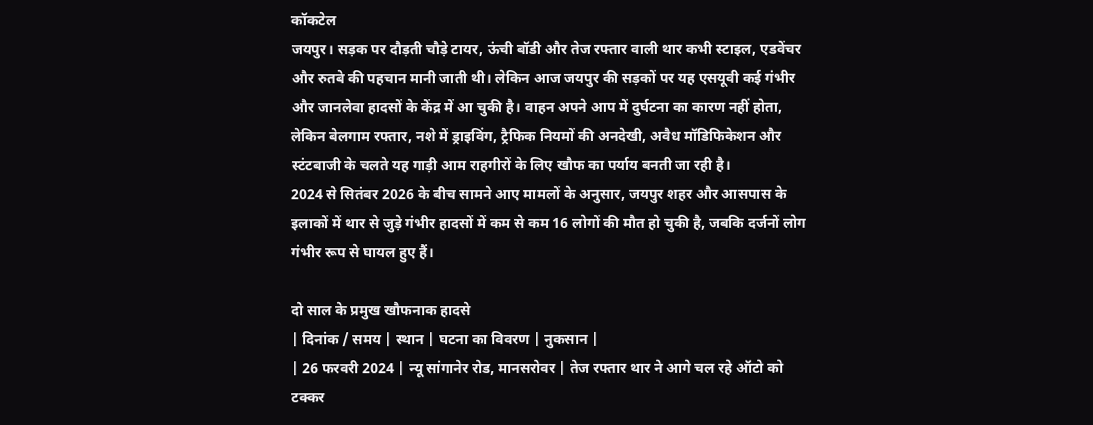कॉकटेल
जयपुर। सड़क पर दौड़ती चौड़े टायर, ऊंची बॉडी और तेज रफ्तार वाली थार कभी स्टाइल, एडवेंचर और रुतबे की पहचान मानी जाती थी। लेकिन आज जयपुर की सड़कों पर यह एसयूवी कई गंभीर और जानलेवा हादसों के केंद्र में आ चुकी है। वाहन अपने आप में दुर्घटना का कारण नहीं होता, लेकिन बेलगाम रफ्तार, नशे में ड्राइविंग, ट्रैफिक नियमों की अनदेखी, अवैध मॉडिफिकेशन और स्टंटबाजी के चलते यह गाड़ी आम राहगीरों के लिए खौफ का पर्याय बनती जा रही है।
2024 से सितंबर 2026 के बीच सामने आए मामलों के अनुसार, जयपुर शहर और आसपास के इलाकों में थार से जुड़े गंभीर हादसों में कम से कम 16 लोगों की मौत हो चुकी है, जबकि दर्जनों लोग गंभीर रूप से घायल हुए हैं।

दो साल के प्रमुख खौफनाक हादसे
| दिनांक / समय | स्थान | घटना का विवरण | नुकसान |
| 26 फरवरी 2024 | न्यू सांगानेर रोड, मानसरोवर | तेज रफ्तार थार ने आगे चल रहे ऑटो को टक्कर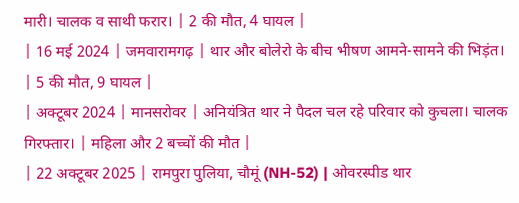मारी। चालक व साथी फरार। | 2 की मौत, 4 घायल |
| 16 मई 2024 | जमवारामगढ़ | थार और बोलेरो के बीच भीषण आमने-सामने की भिड़ंत। | 5 की मौत, 9 घायल |
| अक्टूबर 2024 | मानसरोवर | अनियंत्रित थार ने पैदल चल रहे परिवार को कुचला। चालक गिरफ्तार। | महिला और 2 बच्चों की मौत |
| 22 अक्टूबर 2025 | रामपुरा पुलिया, चौमूं (NH-52) | ओवरस्पीड थार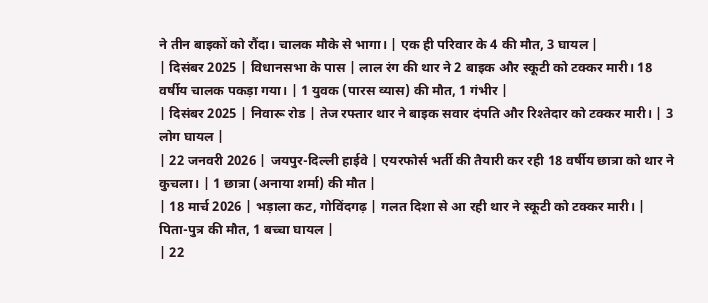ने तीन बाइकों को रौंदा। चालक मौके से भागा। | एक ही परिवार के 4 की मौत, 3 घायल |
| दिसंबर 2025 | विधानसभा के पास | लाल रंग की थार ने 2 बाइक और स्कूटी को टक्कर मारी। 18 वर्षीय चालक पकड़ा गया। | 1 युवक (पारस व्यास) की मौत, 1 गंभीर |
| दिसंबर 2025 | निवारू रोड | तेज रफ्तार थार ने बाइक सवार दंपति और रिश्तेदार को टक्कर मारी। | 3 लोग घायल |
| 22 जनवरी 2026 | जयपुर-दिल्ली हाईवे | एयरफोर्स भर्ती की तैयारी कर रही 18 वर्षीय छात्रा को थार ने कुचला। | 1 छात्रा (अनाया शर्मा) की मौत |
| 18 मार्च 2026 | भड़ाला कट, गोविंदगढ़ | गलत दिशा से आ रही थार ने स्कूटी को टक्कर मारी। | पिता-पुत्र की मौत, 1 बच्चा घायल |
| 22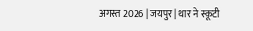अगस्त 2026 | जयपुर | थार ने स्कूटी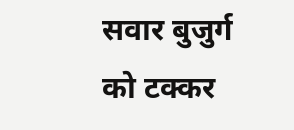सवार बुजुर्ग को टक्कर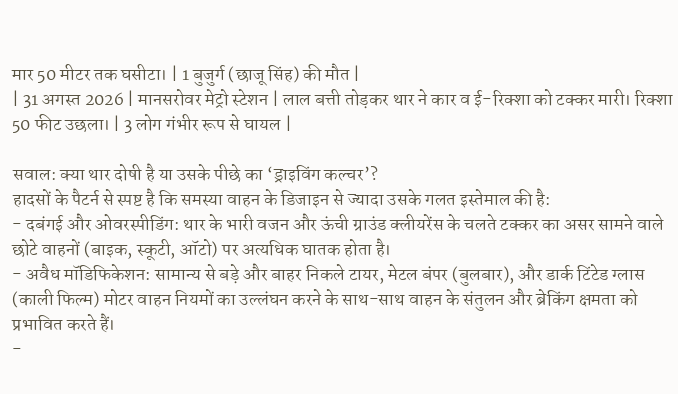मार 50 मीटर तक घसीटा। | 1 बुजुर्ग (छाजू सिंह) की मौत |
| 31 अगस्त 2026 | मानसरोवर मेट्रो स्टेशन | लाल बत्ती तोड़कर थार ने कार व ई-रिक्शा को टक्कर मारी। रिक्शा 50 फीट उछला। | 3 लोग गंभीर रूप से घायल |

सवाल: क्या थार दोषी है या उसके पीछे का ‘ड्राइविंग कल्चर’?
हादसों के पैटर्न से स्पष्ट है कि समस्या वाहन के डिजाइन से ज्यादा उसके गलत इस्तेमाल की है:
- दबंगई और ओवरस्पीडिंग: थार के भारी वजन और ऊंची ग्राउंड क्लीयरेंस के चलते टक्कर का असर सामने वाले छोटे वाहनों (बाइक, स्कूटी, ऑटो) पर अत्यधिक घातक होता है।
- अवैध मॉडिफिकेशन: सामान्य से बड़े और बाहर निकले टायर, मेटल बंपर (बुलबार), और डार्क टिंटेड ग्लास (काली फिल्म) मोटर वाहन नियमों का उल्लंघन करने के साथ-साथ वाहन के संतुलन और ब्रेकिंग क्षमता को प्रभावित करते हैं।
-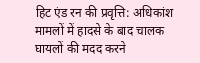हिट एंड रन की प्रवृत्ति: अधिकांश मामलों में हादसे के बाद चालक घायलों की मदद करने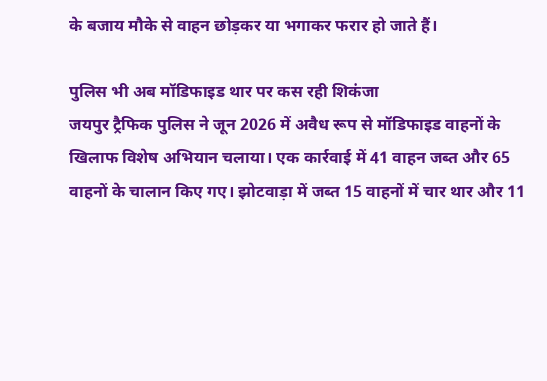के बजाय मौके से वाहन छोड़कर या भगाकर फरार हो जाते हैं।

पुलिस भी अब मॉडिफाइड थार पर कस रही शिकंजा
जयपुर ट्रैफिक पुलिस ने जून 2026 में अवैध रूप से मॉडिफाइड वाहनों के खिलाफ विशेष अभियान चलाया। एक कार्रवाई में 41 वाहन जब्त और 65 वाहनों के चालान किए गए। झोटवाड़ा में जब्त 15 वाहनों में चार थार और 11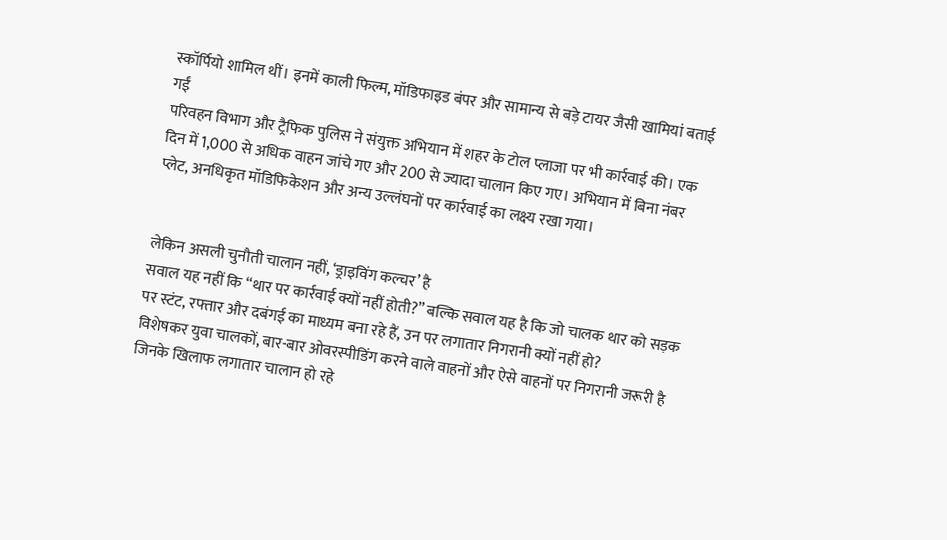स्कॉर्पियो शामिल थीं। इनमें काली फिल्म, मॉडिफाइड बंपर और सामान्य से बड़े टायर जैसी खामियां बताई गईं
परिवहन विभाग और ट्रैफिक पुलिस ने संयुक्त अभियान में शहर के टोल प्लाजा पर भी कार्रवाई की। एक दिन में 1,000 से अधिक वाहन जांचे गए और 200 से ज्यादा चालान किए गए। अभियान में बिना नंबर प्लेट, अनधिकृत मॉडिफिकेशन और अन्य उल्लंघनों पर कार्रवाई का लक्ष्य रखा गया।


लेकिन असली चुनौती चालान नहीं, ‘ड्राइविंग कल्चर’ है
सवाल यह नहीं कि “थार पर कार्रवाई क्यों नहीं होती?” बल्कि सवाल यह है कि जो चालक थार को सड़क पर स्टंट, रफ्तार और दबंगई का माध्यम बना रहे हैं, उन पर लगातार निगरानी क्यों नहीं हो?
विशेषकर युवा चालकों, बार-बार ओवरस्पीडिंग करने वाले वाहनों और ऐसे वाहनों पर निगरानी जरूरी है जिनके खिलाफ लगातार चालान हो रहे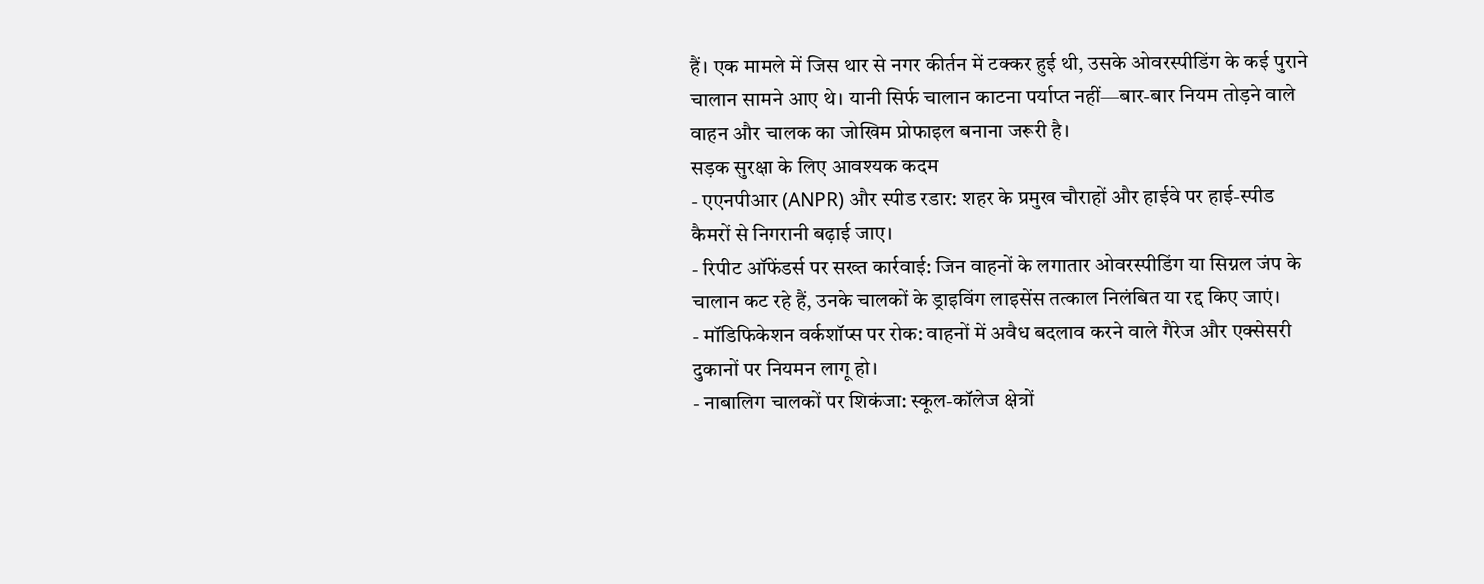हैं। एक मामले में जिस थार से नगर कीर्तन में टक्कर हुई थी, उसके ओवरस्पीडिंग के कई पुराने चालान सामने आए थे। यानी सिर्फ चालान काटना पर्याप्त नहीं—बार-बार नियम तोड़ने वाले वाहन और चालक का जोखिम प्रोफाइल बनाना जरूरी है।
सड़क सुरक्षा के लिए आवश्यक कदम
- एएनपीआर (ANPR) और स्पीड रडार: शहर के प्रमुख चौराहों और हाईवे पर हाई-स्पीड कैमरों से निगरानी बढ़ाई जाए।
- रिपीट ऑफेंडर्स पर सख्त कार्रवाई: जिन वाहनों के लगातार ओवरस्पीडिंग या सिग्नल जंप के चालान कट रहे हैं, उनके चालकों के ड्राइविंग लाइसेंस तत्काल निलंबित या रद्द किए जाएं।
- मॉडिफिकेशन वर्कशॉप्स पर रोक: वाहनों में अवैध बदलाव करने वाले गैरेज और एक्सेसरी दुकानों पर नियमन लागू हो।
- नाबालिग चालकों पर शिकंजा: स्कूल-कॉलेज क्षेत्रों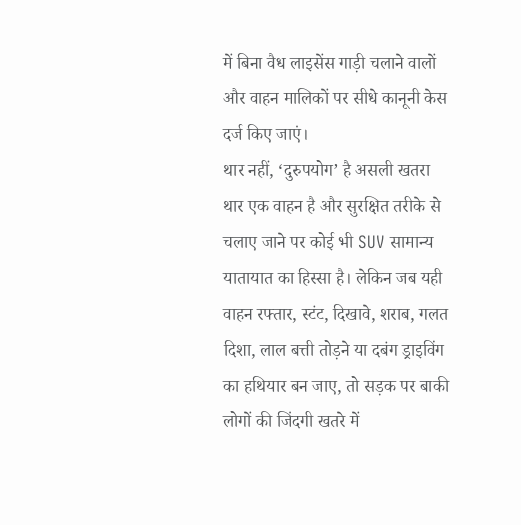में बिना वैध लाइसेंस गाड़ी चलाने वालों और वाहन मालिकों पर सीधे कानूनी केस दर्ज किए जाएं।
थार नहीं, ‘दुरुपयोग’ है असली खतरा
थार एक वाहन है और सुरक्षित तरीके से चलाए जाने पर कोई भी SUV सामान्य यातायात का हिस्सा है। लेकिन जब यही वाहन रफ्तार, स्टंट, दिखावे, शराब, गलत दिशा, लाल बत्ती तोड़ने या दबंग ड्राइविंग का हथियार बन जाए, तो सड़क पर बाकी लोगों की जिंदगी खतरे में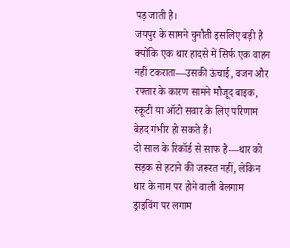पड़ जाती है।
जयपुर के सामने चुनौती इसलिए बड़ी है क्योंकि एक थार हादसे में सिर्फ एक वाहन नहीं टकराता—उसकी ऊंचाई, वजन और रफ्तार के कारण सामने मौजूद बाइक, स्कूटी या ऑटो सवार के लिए परिणाम बेहद गंभीर हो सकते हैं।
दो साल के रिकॉर्ड से साफ है—थार को सड़क से हटाने की जरूरत नहीं, लेकिन थार के नाम पर होने वाली बेलगाम ड्राइविंग पर लगाम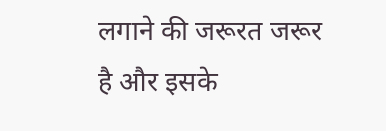लगाने की जरूरत जरूर है और इसके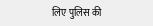लिए पुलिस की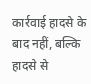कार्रवाई हादसे के बाद नहीं, बल्कि हादसे से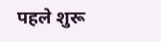पहले शुरू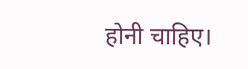होनी चाहिए।